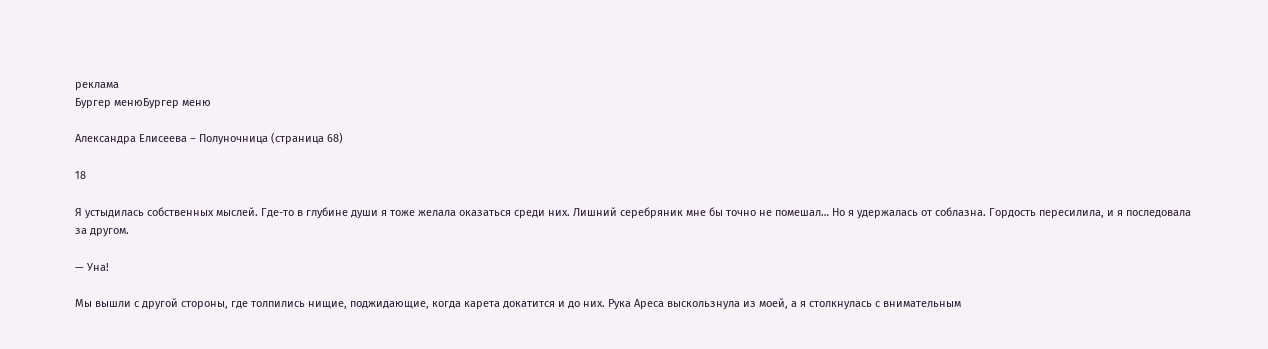реклама
Бургер менюБургер меню

Александра Елисеева – Полуночница (страница 68)

18

Я устыдилась собственных мыслей. Где-то в глубине души я тоже желала оказаться среди них. Лишний серебряник мне бы точно не помешал… Но я удержалась от соблазна. Гордость пересилила, и я последовала за другом.

— Уна!

Мы вышли с другой стороны, где толпились нищие, поджидающие, когда карета докатится и до них. Рука Ареса выскользнула из моей, а я столкнулась с внимательным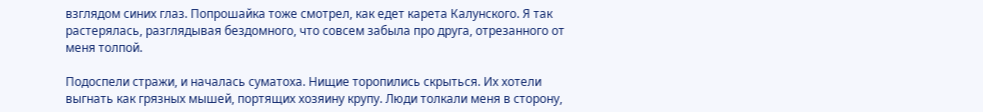взглядом синих глаз. Попрошайка тоже смотрел, как едет карета Калунского. Я так растерялась, разглядывая бездомного, что совсем забыла про друга, отрезанного от меня толпой.

Подоспели стражи, и началась суматоха. Нищие торопились скрыться. Их хотели выгнать как грязных мышей, портящих хозяину крупу. Люди толкали меня в сторону,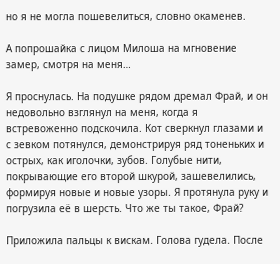но я не могла пошевелиться, словно окаменев.

А попрошайка с лицом Милоша на мгновение замер, смотря на меня…

Я проснулась. На подушке рядом дремал Фрай, и он недовольно взглянул на меня, когда я встревоженно подскочила. Кот сверкнул глазами и с зевком потянулся, демонстрируя ряд тоненьких и острых, как иголочки, зубов. Голубые нити, покрывающие его второй шкурой, зашевелились, формируя новые и новые узоры. Я протянула руку и погрузила её в шерсть. Что же ты такое, Фрай?

Приложила пальцы к вискам. Голова гудела. После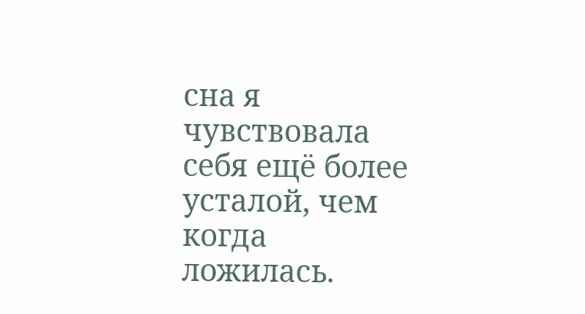сна я чувствовала себя ещё более усталой, чем когда ложилась.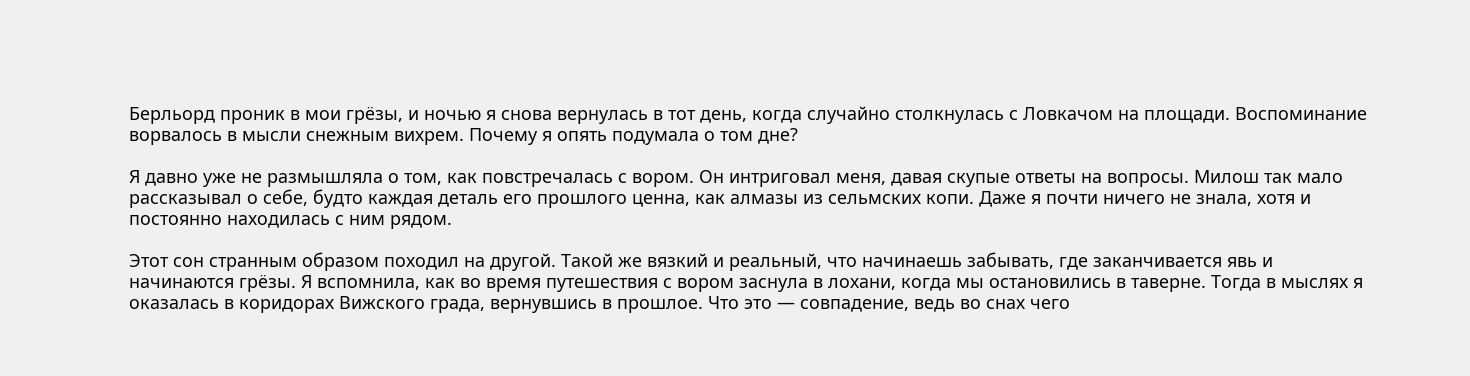Берльорд проник в мои грёзы, и ночью я снова вернулась в тот день, когда случайно столкнулась с Ловкачом на площади. Воспоминание ворвалось в мысли снежным вихрем. Почему я опять подумала о том дне?

Я давно уже не размышляла о том, как повстречалась с вором. Он интриговал меня, давая скупые ответы на вопросы. Милош так мало рассказывал о себе, будто каждая деталь его прошлого ценна, как алмазы из сельмских копи. Даже я почти ничего не знала, хотя и постоянно находилась с ним рядом.

Этот сон странным образом походил на другой. Такой же вязкий и реальный, что начинаешь забывать, где заканчивается явь и начинаются грёзы. Я вспомнила, как во время путешествия с вором заснула в лохани, когда мы остановились в таверне. Тогда в мыслях я оказалась в коридорах Вижского града, вернувшись в прошлое. Что это — совпадение, ведь во снах чего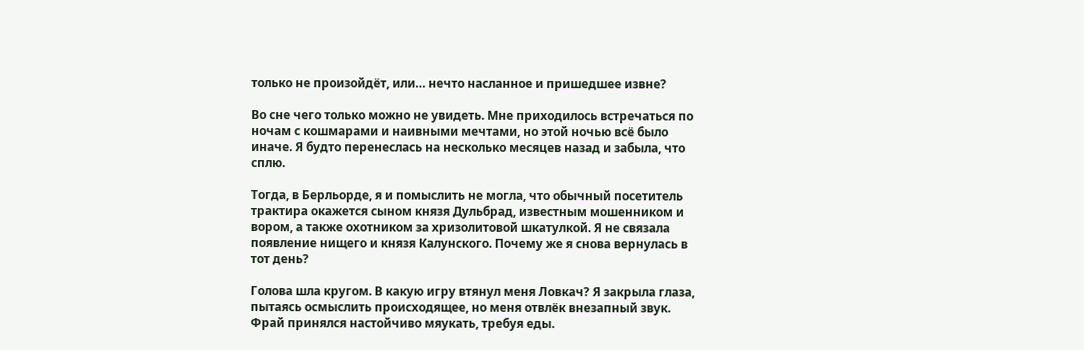только не произойдёт, или… нечто насланное и пришедшее извне?

Во сне чего только можно не увидеть. Мне приходилось встречаться по ночам с кошмарами и наивными мечтами, но этой ночью всё было иначе. Я будто перенеслась на несколько месяцев назад и забыла, что сплю.

Тогда, в Берльорде, я и помыслить не могла, что обычный посетитель трактира окажется сыном князя Дульбрад, известным мошенником и вором, а также охотником за хризолитовой шкатулкой. Я не связала появление нищего и князя Калунского. Почему же я снова вернулась в тот день?

Голова шла кругом. В какую игру втянул меня Ловкач? Я закрыла глаза, пытаясь осмыслить происходящее, но меня отвлёк внезапный звук. Фрай принялся настойчиво мяукать, требуя еды.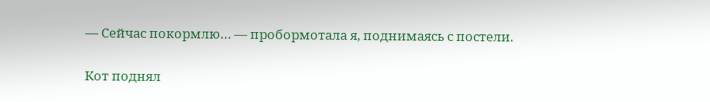— Сейчас покормлю… — пробормотала я, поднимаясь с постели.

Кот поднял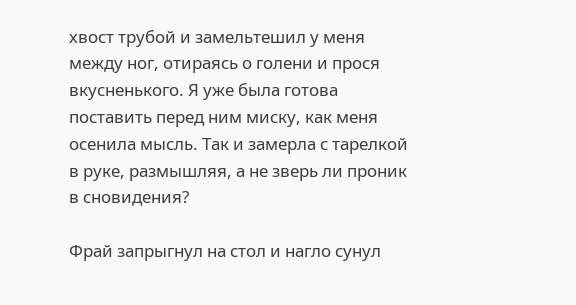хвост трубой и замельтешил у меня между ног, отираясь о голени и прося вкусненького. Я уже была готова поставить перед ним миску, как меня осенила мысль. Так и замерла с тарелкой в руке, размышляя, а не зверь ли проник в сновидения?

Фрай запрыгнул на стол и нагло сунул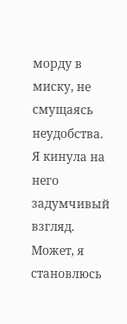морду в миску, не смущаясь неудобства. Я кинула на него задумчивый взгляд. Может, я становлюсь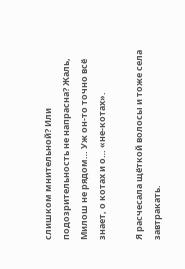слишком мнительной? Или подозрительность не напрасна? Жаль, Милош не рядом… Уж он-то точно всё знает, о котах и о… «не-котах».

Я расчесала щёткой волосы и тоже села завтракать.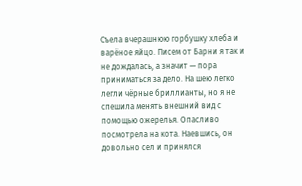Съела вчерашнюю горбушку хлеба и варёное яйцо. Писем от Барни я так и не дождалась, а значит — пора приниматься за дело. На шею легко легли чёрные бриллианты, но я не спешила менять внешний вид с помощью ожерелья. Опасливо посмотрела на кота. Наевшись, он довольно сел и принялся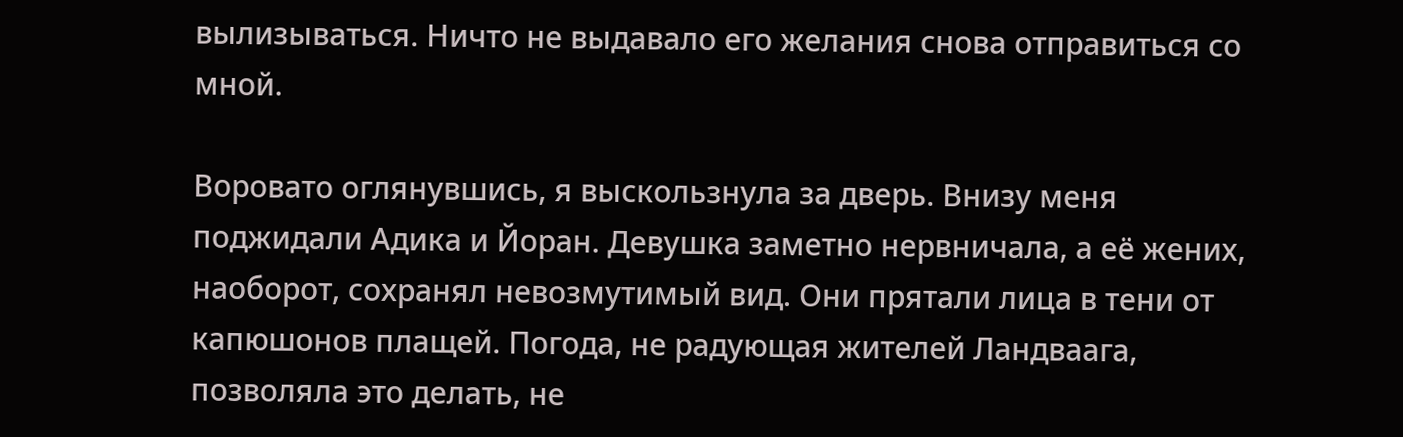вылизываться. Ничто не выдавало его желания снова отправиться со мной.

Воровато оглянувшись, я выскользнула за дверь. Внизу меня поджидали Адика и Йоран. Девушка заметно нервничала, а её жених, наоборот, сохранял невозмутимый вид. Они прятали лица в тени от капюшонов плащей. Погода, не радующая жителей Ландваага, позволяла это делать, не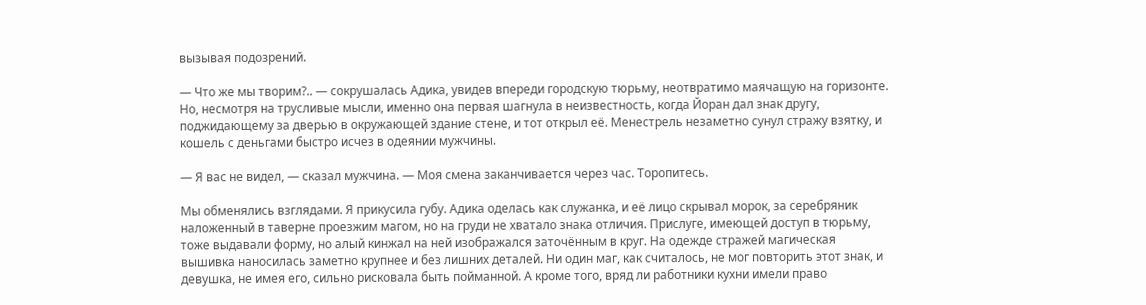вызывая подозрений.

— Что же мы творим?.. — сокрушалась Адика, увидев впереди городскую тюрьму, неотвратимо маячащую на горизонте. Но, несмотря на трусливые мысли, именно она первая шагнула в неизвестность, когда Йоран дал знак другу, поджидающему за дверью в окружающей здание стене, и тот открыл её. Менестрель незаметно сунул стражу взятку, и кошель с деньгами быстро исчез в одеянии мужчины.

— Я вас не видел, — сказал мужчина. — Моя смена заканчивается через час. Торопитесь.

Мы обменялись взглядами. Я прикусила губу. Адика оделась как служанка, и её лицо скрывал морок, за серебряник наложенный в таверне проезжим магом, но на груди не хватало знака отличия. Прислуге, имеющей доступ в тюрьму, тоже выдавали форму, но алый кинжал на ней изображался заточённым в круг. На одежде стражей магическая вышивка наносилась заметно крупнее и без лишних деталей. Ни один маг, как считалось, не мог повторить этот знак, и девушка, не имея его, сильно рисковала быть пойманной. А кроме того, вряд ли работники кухни имели право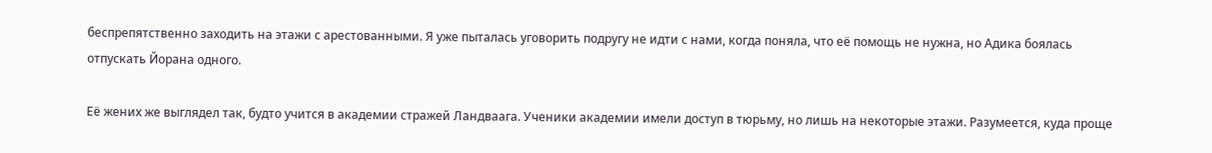беспрепятственно заходить на этажи с арестованными. Я уже пыталась уговорить подругу не идти с нами, когда поняла, что её помощь не нужна, но Адика боялась отпускать Йорана одного.

Её жених же выглядел так, будто учится в академии стражей Ландваага. Ученики академии имели доступ в тюрьму, но лишь на некоторые этажи. Разумеется, куда проще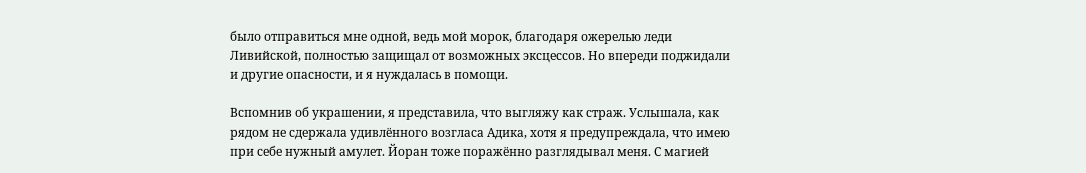было отправиться мне одной, ведь мой морок, благодаря ожерелью леди Ливийской, полностью защищал от возможных эксцессов. Но впереди поджидали и другие опасности, и я нуждалась в помощи.

Вспомнив об украшении, я представила, что выгляжу как страж. Услышала, как рядом не сдержала удивлённого возгласа Адика, хотя я предупреждала, что имею при себе нужный амулет. Йоран тоже поражённо разглядывал меня. С магией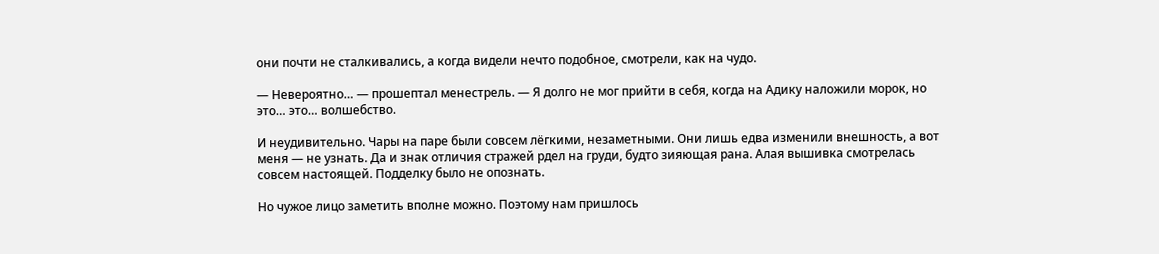они почти не сталкивались, а когда видели нечто подобное, смотрели, как на чудо.

— Невероятно… — прошептал менестрель. — Я долго не мог прийти в себя, когда на Адику наложили морок, но это… это… волшебство.

И неудивительно. Чары на паре были совсем лёгкими, незаметными. Они лишь едва изменили внешность, а вот меня — не узнать. Да и знак отличия стражей рдел на груди, будто зияющая рана. Алая вышивка смотрелась совсем настоящей. Подделку было не опознать.

Но чужое лицо заметить вполне можно. Поэтому нам пришлось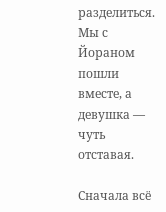разделиться. Мы с Йораном пошли вместе, а девушка — чуть отставая.

Сначала всё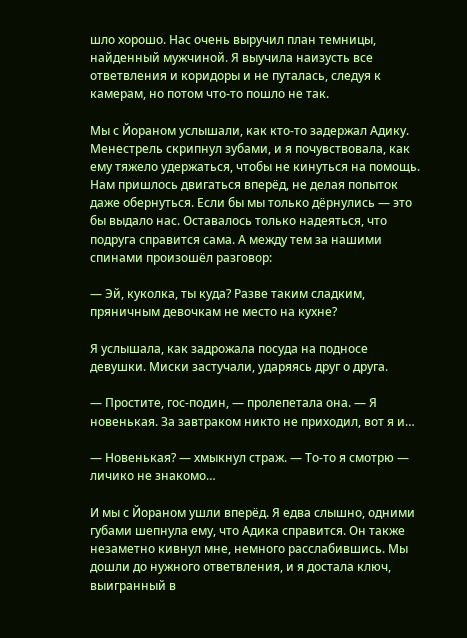шло хорошо. Нас очень выручил план темницы, найденный мужчиной. Я выучила наизусть все ответвления и коридоры и не путалась, следуя к камерам, но потом что-то пошло не так.

Мы с Йораном услышали, как кто-то задержал Адику. Менестрель скрипнул зубами, и я почувствовала, как ему тяжело удержаться, чтобы не кинуться на помощь. Нам пришлось двигаться вперёд, не делая попыток даже обернуться. Если бы мы только дёрнулись — это бы выдало нас. Оставалось только надеяться, что подруга справится сама. А между тем за нашими спинами произошёл разговор:

— Эй, куколка, ты куда? Разве таким сладким, пряничным девочкам не место на кухне?

Я услышала, как задрожала посуда на подносе девушки. Миски застучали, ударяясь друг о друга.

— Простите, гос-подин, — пролепетала она. — Я новенькая. За завтраком никто не приходил, вот я и…

— Новенькая? — хмыкнул страж. — То-то я смотрю — личико не знакомо…

И мы с Йораном ушли вперёд. Я едва слышно, одними губами шепнула ему, что Адика справится. Он также незаметно кивнул мне, немного расслабившись. Мы дошли до нужного ответвления, и я достала ключ, выигранный в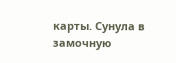карты. Сунула в замочную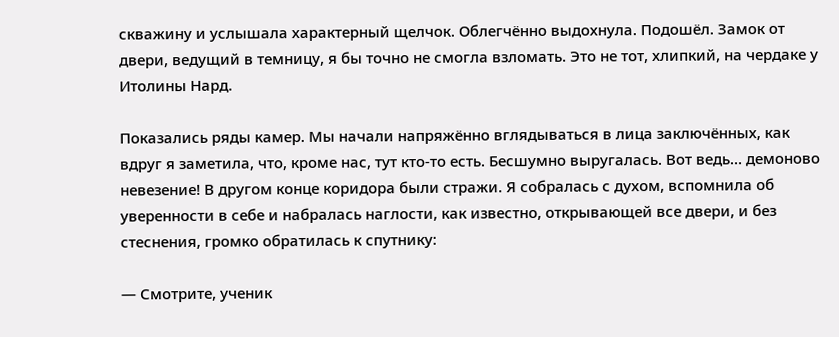скважину и услышала характерный щелчок. Облегчённо выдохнула. Подошёл. Замок от двери, ведущий в темницу, я бы точно не смогла взломать. Это не тот, хлипкий, на чердаке у Итолины Нард.

Показались ряды камер. Мы начали напряжённо вглядываться в лица заключённых, как вдруг я заметила, что, кроме нас, тут кто-то есть. Бесшумно выругалась. Вот ведь… демоново невезение! В другом конце коридора были стражи. Я собралась с духом, вспомнила об уверенности в себе и набралась наглости, как известно, открывающей все двери, и без стеснения, громко обратилась к спутнику:

— Смотрите, ученик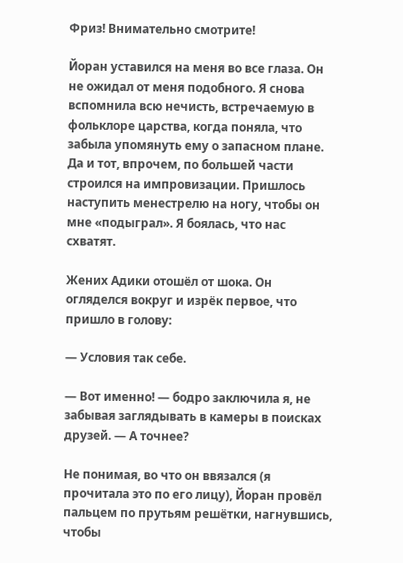Фриз! Внимательно смотрите!

Йоран уставился на меня во все глаза. Он не ожидал от меня подобного. Я снова вспомнила всю нечисть, встречаемую в фольклоре царства, когда поняла, что забыла упомянуть ему о запасном плане. Да и тот, впрочем, по большей части строился на импровизации. Пришлось наступить менестрелю на ногу, чтобы он мне «подыграл». Я боялась, что нас схватят.

Жених Адики отошёл от шока. Он огляделся вокруг и изрёк первое, что пришло в голову:

— Условия так себе.

— Вот именно! — бодро заключила я, не забывая заглядывать в камеры в поисках друзей. — А точнее?

Не понимая, во что он ввязался (я прочитала это по его лицу), Йоран провёл пальцем по прутьям решётки, нагнувшись, чтобы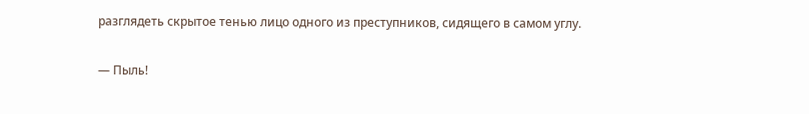разглядеть скрытое тенью лицо одного из преступников, сидящего в самом углу.

— Пыль!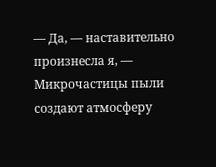— Да, — наставительно произнесла я, — Микрочастицы пыли создают атмосферу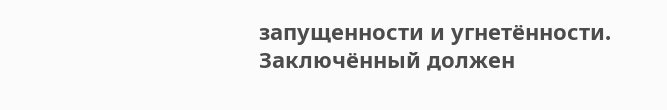запущенности и угнетённости. Заключённый должен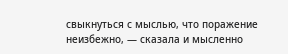свыкнуться с мыслью, что поражение неизбежно, — сказала и мысленно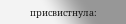присвистнула: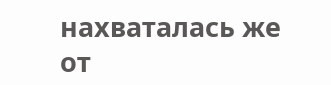нахваталась же от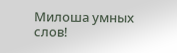Милоша умных слов!